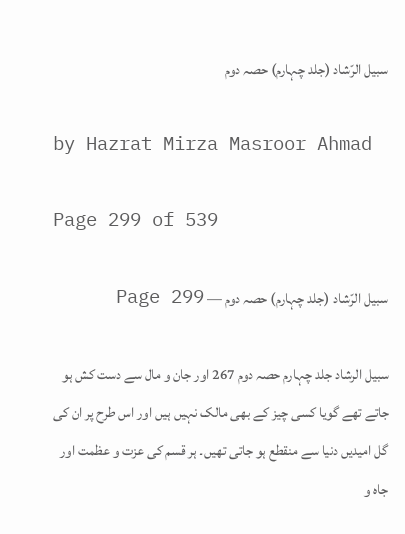سبیل الرّشاد (جلد چہارم) حصہ دوم

by Hazrat Mirza Masroor Ahmad

Page 299 of 539

سبیل الرّشاد (جلد چہارم) حصہ دوم — Page 299

سبیل الرشاد جلد چہارم حصہ دوم 267 اور جان و مال سے دست کش ہو جاتے تھے گویا کسی چیز کے بھی مالک نہیں ہیں اور اس طرح پر ان کی گل امیدیں دنیا سے منقطع ہو جاتی تھیں۔ ہر قسم کی عزت و عظمت اور جاہ و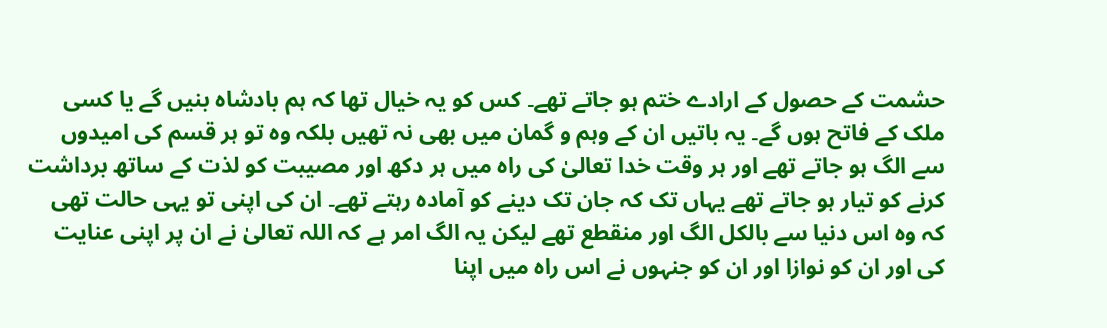حشمت کے حصول کے ارادے ختم ہو جاتے تھے۔ کس کو یہ خیال تھا کہ ہم بادشاہ بنیں گے یا کسی ملک کے فاتح ہوں گے۔ یہ باتیں ان کے وہم و گمان میں بھی نہ تھیں بلکہ وہ تو ہر قسم کی امیدوں سے الگ ہو جاتے تھے اور ہر وقت خدا تعالیٰ کی راہ میں ہر دکھ اور مصیبت کو لذت کے ساتھ برداشت کرنے کو تیار ہو جاتے تھے یہاں تک کہ جان تک دینے کو آمادہ رہتے تھے۔ ان کی اپنی تو یہی حالت تھی کہ وہ اس دنیا سے بالکل الگ اور منقطع تھے لیکن یہ الگ امر ہے کہ اللہ تعالیٰ نے ان پر اپنی عنایت کی اور ان کو نوازا اور ان کو جنہوں نے اس راہ میں اپنا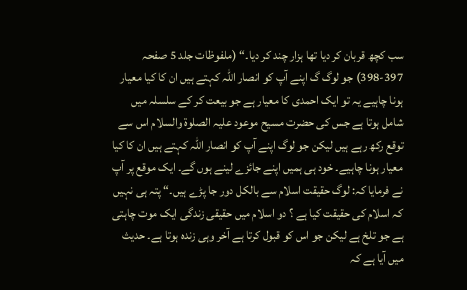سب کچھ قربان کر دیا تھا ہزار چند کر دیا۔“ (ملفوظات جلد 5 صفحہ 397-398) جو لوگ گ اپنے آپ کو انصار اللہ کہتے ہیں ان کا کیا معیار ہونا چاہیے یہ تو ایک احمدی کا معیار ہے جو بیعت کر کے سلسلہ میں شامل ہوتا ہے جس کی حضرت مسیح موعود علیہ الصلوۃ والسلام اس سے توقع رکھ رہے ہیں لیکن جو لوگ اپنے آپ کو انصار اللہ کہتے ہیں ان کا کیا معیار ہونا چاہیے۔ خود ہی ہمیں اپنے جائزے لینے ہوں گے۔ ایک موقع پر آپ نے فرمایا کہ: لوگ حقیقت اسلام سے بالکل دور جا پڑے ہیں۔“ پتہ ہی نہیں کہ اسلام کی حقیقت کیا ہے ؟ دو اسلام میں حقیقی زندگی ایک موت چاہتی ہے جو تلخ ہے لیکن جو اس کو قبول کرتا ہے آخر وہی زندہ ہوتا ہے۔ حدیث میں آیا ہے کہ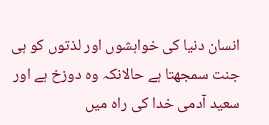انسان دنیا کی خواہشوں اور لذتوں کو ہی جنت سمجھتا ہے حالانکہ وہ دوزخ ہے اور سعید آدمی خدا کی راہ میں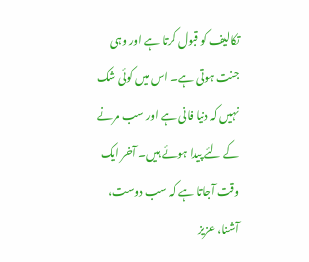تکالیف کو قبول کرتا ہے اور وہی جنت ہوتی ہے۔ اس میں کوئی شک نہیں کہ دنیا فانی ہے اور سب مرنے کے لئے پیدا ہوئے ہیں۔ آخر ایک وقت آجاتا ہے کہ سب دوست، آشنا، عزیز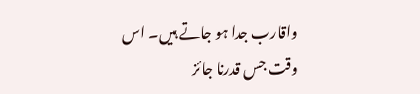واقارب جدا ہو جاتے ہیں۔ اس وقت جس قدرنا جائز